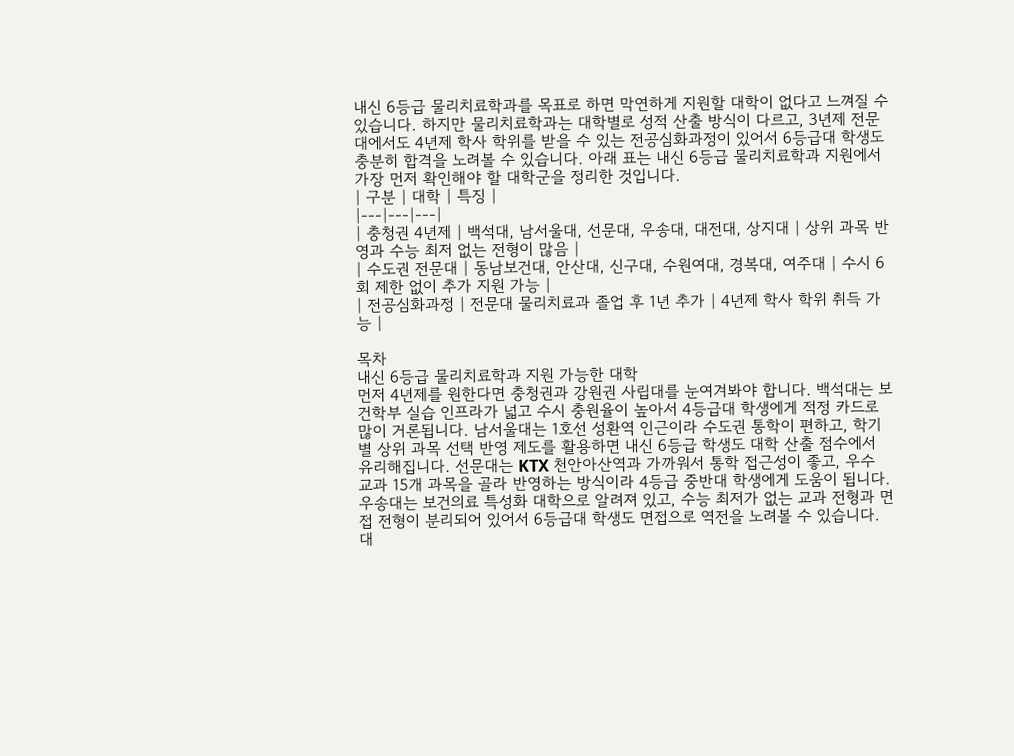내신 6등급 물리치료학과를 목표로 하면 막연하게 지원할 대학이 없다고 느껴질 수 있습니다. 하지만 물리치료학과는 대학별로 성적 산출 방식이 다르고, 3년제 전문대에서도 4년제 학사 학위를 받을 수 있는 전공심화과정이 있어서 6등급대 학생도 충분히 합격을 노려볼 수 있습니다. 아래 표는 내신 6등급 물리치료학과 지원에서 가장 먼저 확인해야 할 대학군을 정리한 것입니다.
| 구분 | 대학 | 특징 |
|---|---|---|
| 충청권 4년제 | 백석대, 남서울대, 선문대, 우송대, 대전대, 상지대 | 상위 과목 반영과 수능 최저 없는 전형이 많음 |
| 수도권 전문대 | 동남보건대, 안산대, 신구대, 수원여대, 경복대, 여주대 | 수시 6회 제한 없이 추가 지원 가능 |
| 전공심화과정 | 전문대 물리치료과 졸업 후 1년 추가 | 4년제 학사 학위 취득 가능 |

목차
내신 6등급 물리치료학과 지원 가능한 대학
먼저 4년제를 원한다면 충청권과 강원권 사립대를 눈여겨봐야 합니다. 백석대는 보건학부 실습 인프라가 넓고 수시 충원율이 높아서 4등급대 학생에게 적정 카드로 많이 거론됩니다. 남서울대는 1호선 성환역 인근이라 수도권 통학이 편하고, 학기별 상위 과목 선택 반영 제도를 활용하면 내신 6등급 학생도 대학 산출 점수에서 유리해집니다. 선문대는 KTX 천안아산역과 가까워서 통학 접근성이 좋고, 우수 교과 15개 과목을 골라 반영하는 방식이라 4등급 중반대 학생에게 도움이 됩니다. 우송대는 보건의료 특성화 대학으로 알려져 있고, 수능 최저가 없는 교과 전형과 면접 전형이 분리되어 있어서 6등급대 학생도 면접으로 역전을 노려볼 수 있습니다. 대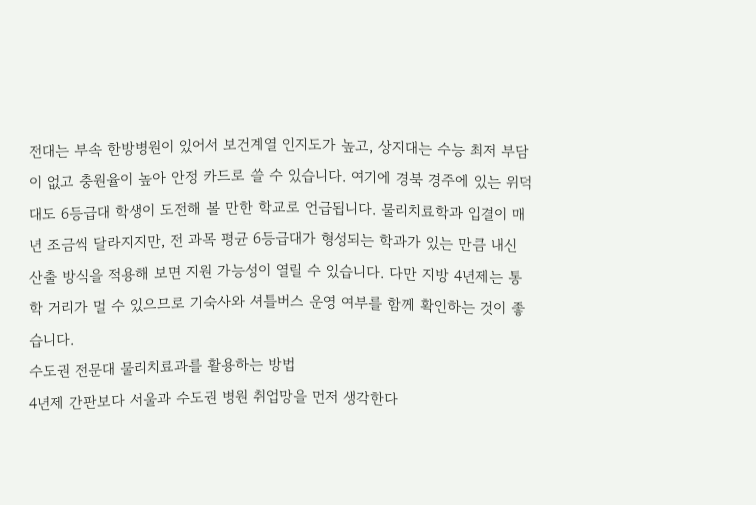전대는 부속 한방병원이 있어서 보건계열 인지도가 높고, 상지대는 수능 최저 부담이 없고 충원율이 높아 안정 카드로 쓸 수 있습니다. 여기에 경북 경주에 있는 위덕대도 6등급대 학생이 도전해 볼 만한 학교로 언급됩니다. 물리치료학과 입결이 매년 조금씩 달라지지만, 전 과목 평균 6등급대가 형성되는 학과가 있는 만큼 내신 산출 방식을 적용해 보면 지원 가능성이 열릴 수 있습니다. 다만 지방 4년제는 통학 거리가 멀 수 있으므로 기숙사와 셔틀버스 운영 여부를 함께 확인하는 것이 좋습니다.
수도권 전문대 물리치료과를 활용하는 방법
4년제 간판보다 서울과 수도권 병원 취업망을 먼저 생각한다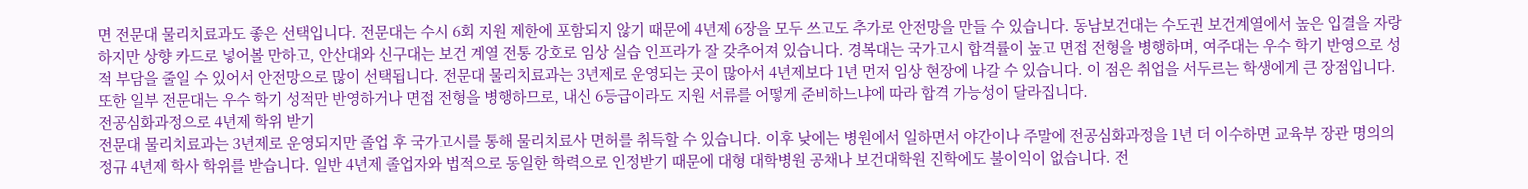면 전문대 물리치료과도 좋은 선택입니다. 전문대는 수시 6회 지원 제한에 포함되지 않기 때문에 4년제 6장을 모두 쓰고도 추가로 안전망을 만들 수 있습니다. 동남보건대는 수도권 보건계열에서 높은 입결을 자랑하지만 상향 카드로 넣어볼 만하고, 안산대와 신구대는 보건 계열 전통 강호로 임상 실습 인프라가 잘 갖추어져 있습니다. 경복대는 국가고시 합격률이 높고 면접 전형을 병행하며, 여주대는 우수 학기 반영으로 성적 부담을 줄일 수 있어서 안전망으로 많이 선택됩니다. 전문대 물리치료과는 3년제로 운영되는 곳이 많아서 4년제보다 1년 먼저 임상 현장에 나갈 수 있습니다. 이 점은 취업을 서두르는 학생에게 큰 장점입니다. 또한 일부 전문대는 우수 학기 성적만 반영하거나 면접 전형을 병행하므로, 내신 6등급이라도 지원 서류를 어떻게 준비하느냐에 따라 합격 가능성이 달라집니다.
전공심화과정으로 4년제 학위 받기
전문대 물리치료과는 3년제로 운영되지만 졸업 후 국가고시를 통해 물리치료사 면허를 취득할 수 있습니다. 이후 낮에는 병원에서 일하면서 야간이나 주말에 전공심화과정을 1년 더 이수하면 교육부 장관 명의의 정규 4년제 학사 학위를 받습니다. 일반 4년제 졸업자와 법적으로 동일한 학력으로 인정받기 때문에 대형 대학병원 공채나 보건대학원 진학에도 불이익이 없습니다. 전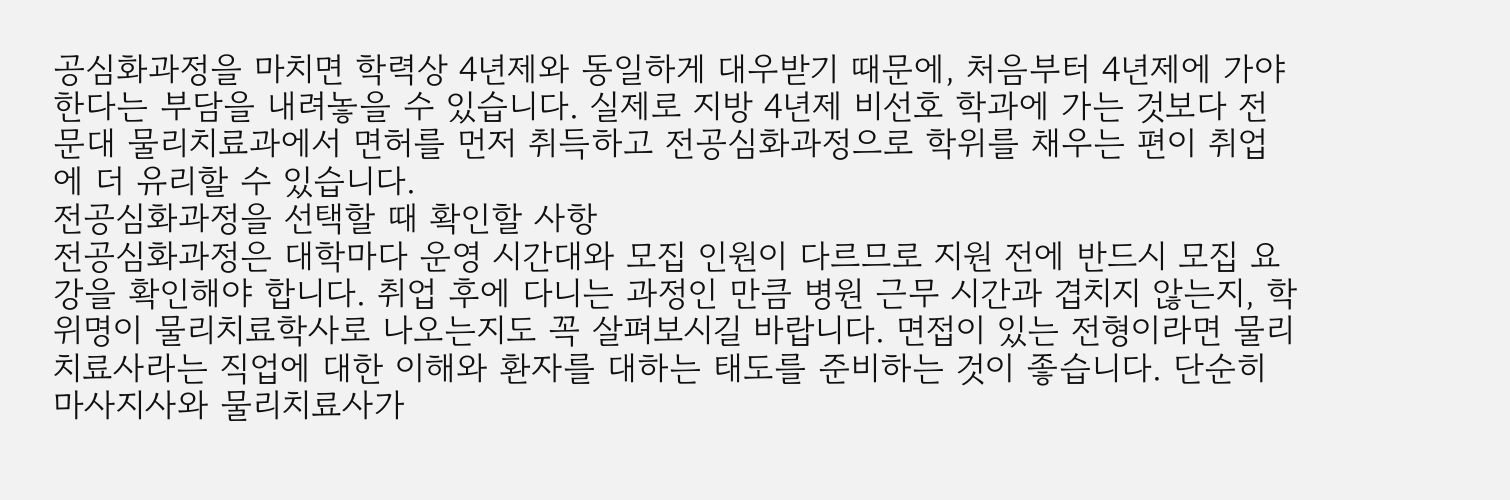공심화과정을 마치면 학력상 4년제와 동일하게 대우받기 때문에, 처음부터 4년제에 가야 한다는 부담을 내려놓을 수 있습니다. 실제로 지방 4년제 비선호 학과에 가는 것보다 전문대 물리치료과에서 면허를 먼저 취득하고 전공심화과정으로 학위를 채우는 편이 취업에 더 유리할 수 있습니다.
전공심화과정을 선택할 때 확인할 사항
전공심화과정은 대학마다 운영 시간대와 모집 인원이 다르므로 지원 전에 반드시 모집 요강을 확인해야 합니다. 취업 후에 다니는 과정인 만큼 병원 근무 시간과 겹치지 않는지, 학위명이 물리치료학사로 나오는지도 꼭 살펴보시길 바랍니다. 면접이 있는 전형이라면 물리치료사라는 직업에 대한 이해와 환자를 대하는 태도를 준비하는 것이 좋습니다. 단순히 마사지사와 물리치료사가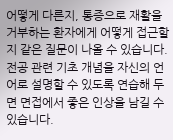어떻게 다른지, 통증으로 재활을 거부하는 환자에게 어떻게 접근할지 같은 질문이 나올 수 있습니다. 전공 관련 기초 개념을 자신의 언어로 설명할 수 있도록 연습해 두면 면접에서 좋은 인상을 남길 수 있습니다.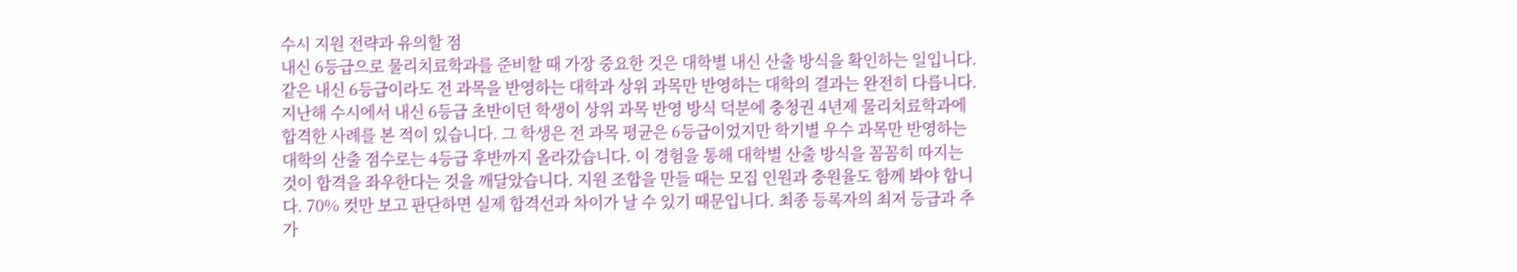수시 지원 전략과 유의할 점
내신 6등급으로 물리치료학과를 준비할 때 가장 중요한 것은 대학별 내신 산출 방식을 확인하는 일입니다. 같은 내신 6등급이라도 전 과목을 반영하는 대학과 상위 과목만 반영하는 대학의 결과는 완전히 다릅니다. 지난해 수시에서 내신 6등급 초반이던 학생이 상위 과목 반영 방식 덕분에 충청권 4년제 물리치료학과에 합격한 사례를 본 적이 있습니다. 그 학생은 전 과목 평균은 6등급이었지만 학기별 우수 과목만 반영하는 대학의 산출 점수로는 4등급 후반까지 올라갔습니다. 이 경험을 통해 대학별 산출 방식을 꼼꼼히 따지는 것이 합격을 좌우한다는 것을 깨달았습니다. 지원 조합을 만들 때는 모집 인원과 충원율도 함께 봐야 합니다. 70% 컷만 보고 판단하면 실제 합격선과 차이가 날 수 있기 때문입니다. 최종 등록자의 최저 등급과 추가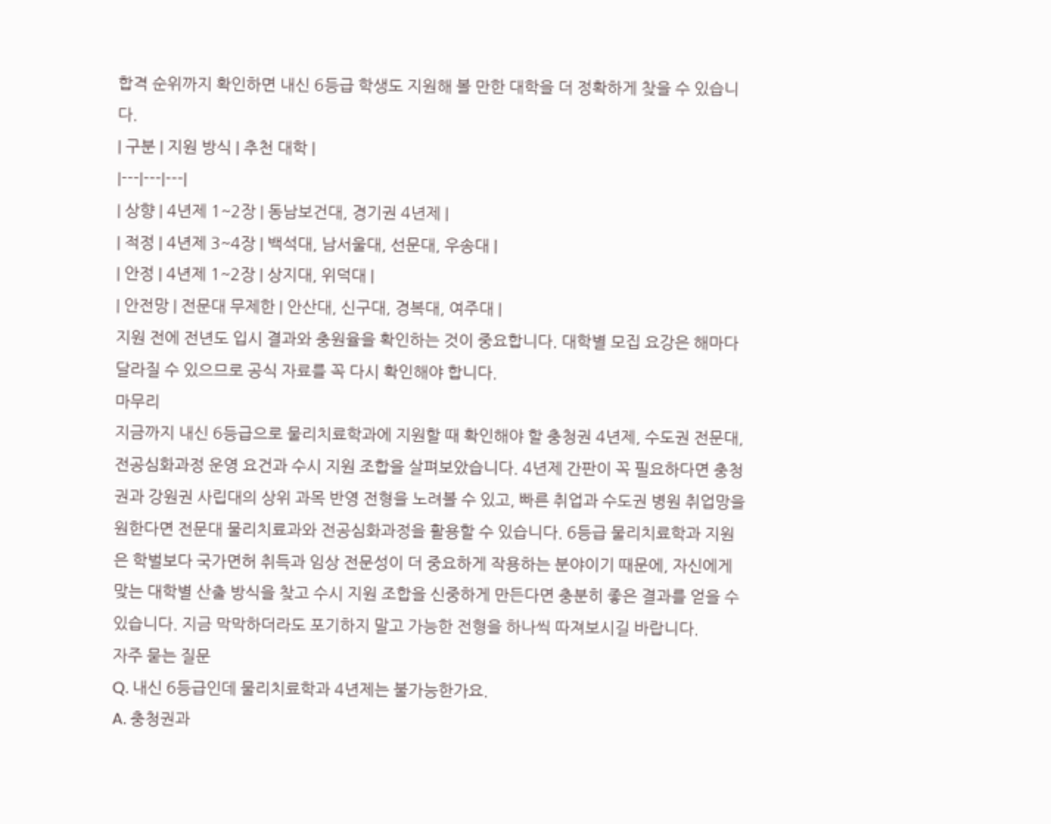합격 순위까지 확인하면 내신 6등급 학생도 지원해 볼 만한 대학을 더 정확하게 찾을 수 있습니다.
| 구분 | 지원 방식 | 추천 대학 |
|---|---|---|
| 상향 | 4년제 1~2장 | 동남보건대, 경기권 4년제 |
| 적정 | 4년제 3~4장 | 백석대, 남서울대, 선문대, 우송대 |
| 안정 | 4년제 1~2장 | 상지대, 위덕대 |
| 안전망 | 전문대 무제한 | 안산대, 신구대, 경복대, 여주대 |
지원 전에 전년도 입시 결과와 충원율을 확인하는 것이 중요합니다. 대학별 모집 요강은 해마다 달라질 수 있으므로 공식 자료를 꼭 다시 확인해야 합니다.
마무리
지금까지 내신 6등급으로 물리치료학과에 지원할 때 확인해야 할 충청권 4년제, 수도권 전문대, 전공심화과정 운영 요건과 수시 지원 조합을 살펴보았습니다. 4년제 간판이 꼭 필요하다면 충청권과 강원권 사립대의 상위 과목 반영 전형을 노려볼 수 있고, 빠른 취업과 수도권 병원 취업망을 원한다면 전문대 물리치료과와 전공심화과정을 활용할 수 있습니다. 6등급 물리치료학과 지원은 학벌보다 국가면허 취득과 임상 전문성이 더 중요하게 작용하는 분야이기 때문에, 자신에게 맞는 대학별 산출 방식을 찾고 수시 지원 조합을 신중하게 만든다면 충분히 좋은 결과를 얻을 수 있습니다. 지금 막막하더라도 포기하지 말고 가능한 전형을 하나씩 따져보시길 바랍니다.
자주 묻는 질문
Q. 내신 6등급인데 물리치료학과 4년제는 불가능한가요.
A. 충청권과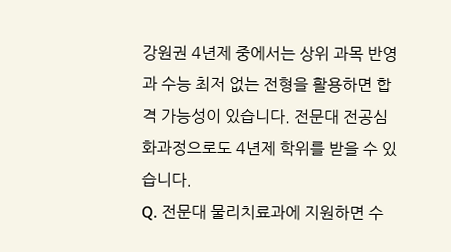강원권 4년제 중에서는 상위 과목 반영과 수능 최저 없는 전형을 활용하면 합격 가능성이 있습니다. 전문대 전공심화과정으로도 4년제 학위를 받을 수 있습니다.
Q. 전문대 물리치료과에 지원하면 수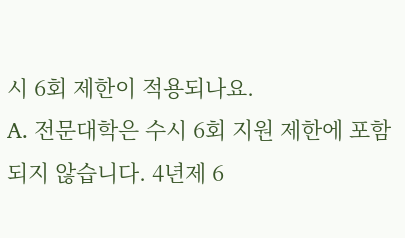시 6회 제한이 적용되나요.
A. 전문대학은 수시 6회 지원 제한에 포함되지 않습니다. 4년제 6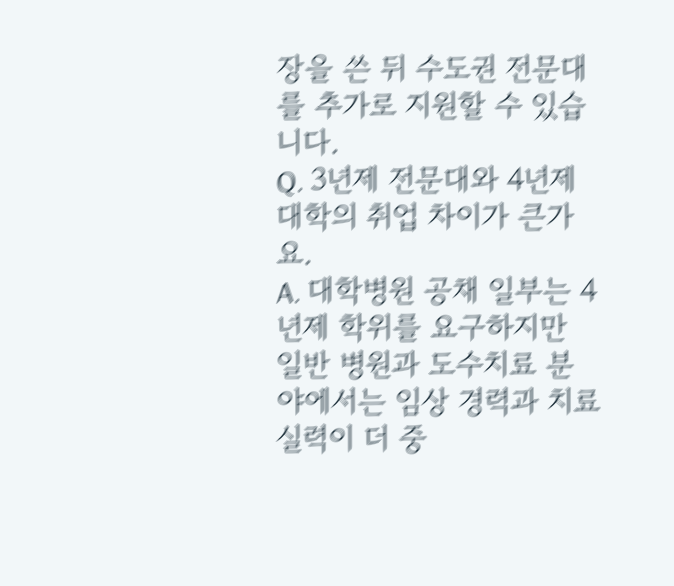장을 쓴 뒤 수도권 전문대를 추가로 지원할 수 있습니다.
Q. 3년제 전문대와 4년제 대학의 취업 차이가 큰가요.
A. 대학병원 공채 일부는 4년제 학위를 요구하지만 일반 병원과 도수치료 분야에서는 임상 경력과 치료 실력이 더 중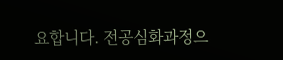요합니다. 전공심화과정으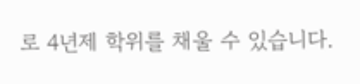로 4년제 학위를 채울 수 있습니다.